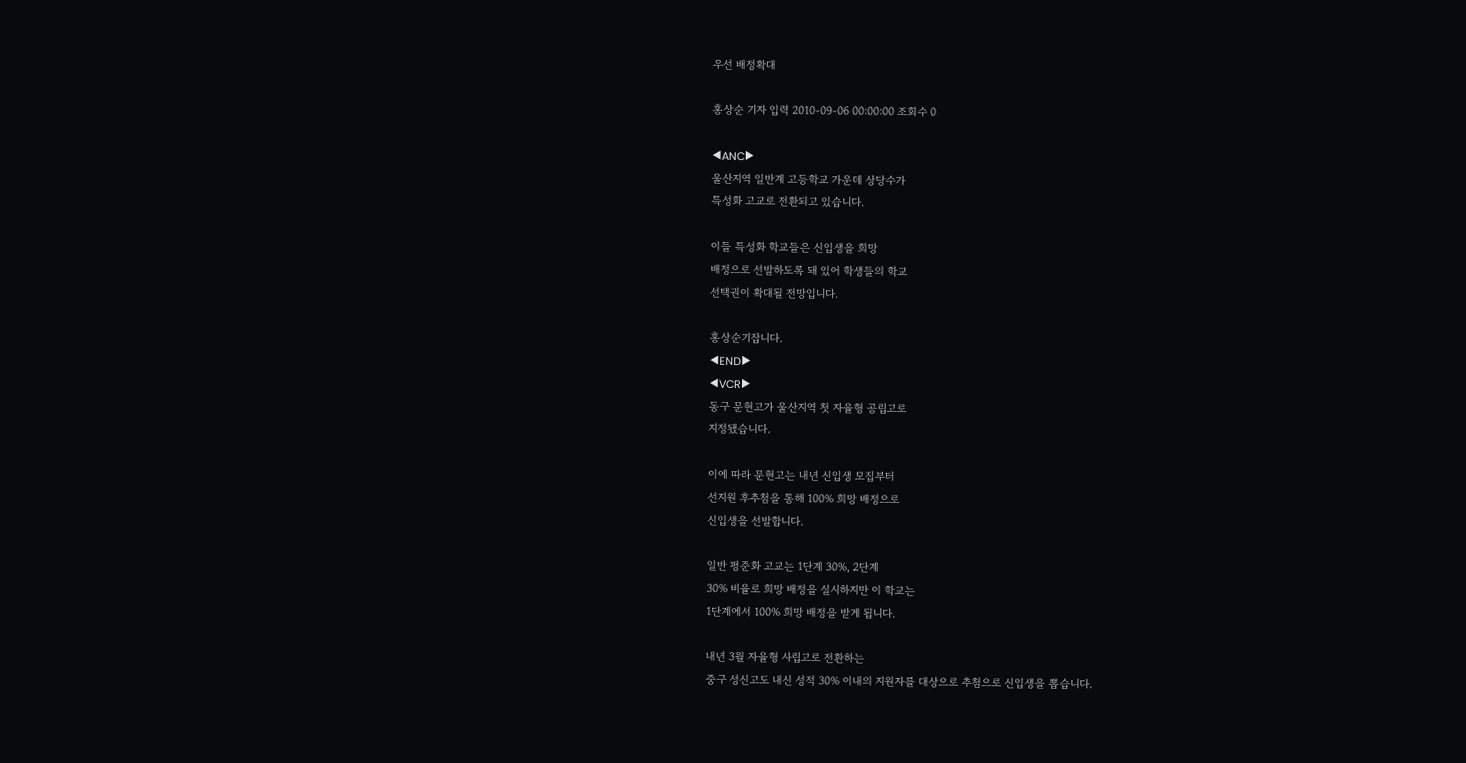우선 배정확대

홍상순 기자 입력 2010-09-06 00:00:00 조회수 0

◀ANC▶
울산지역 일반계 고등학교 가운데 상당수가
특성화 고교로 전환되고 있습니다.

이들 특성화 학교들은 신입생을 희망
배정으로 선발하도록 돼 있어 학생들의 학교
선택권이 확대될 전망입니다.

홍상순기잡니다.
◀END▶
◀VCR▶
동구 문현고가 울산지역 첫 자율형 공립고로
지정됐습니다.

이에 따라 문현고는 내년 신입생 모집부터
선지원 후추첨을 통해 100% 희망 배정으로
신입생을 선발합니다.

일반 평준화 고교는 1단계 30%, 2단계
30% 비율로 희망 배정을 실시하지만 이 학교는
1단계에서 100% 희망 배정을 받게 됩니다.

내년 3월 자율형 사립고로 전환하는
중구 성신고도 내신 성적 30% 이내의 지원자를 대상으로 추첨으로 신입생을 뽑습니다.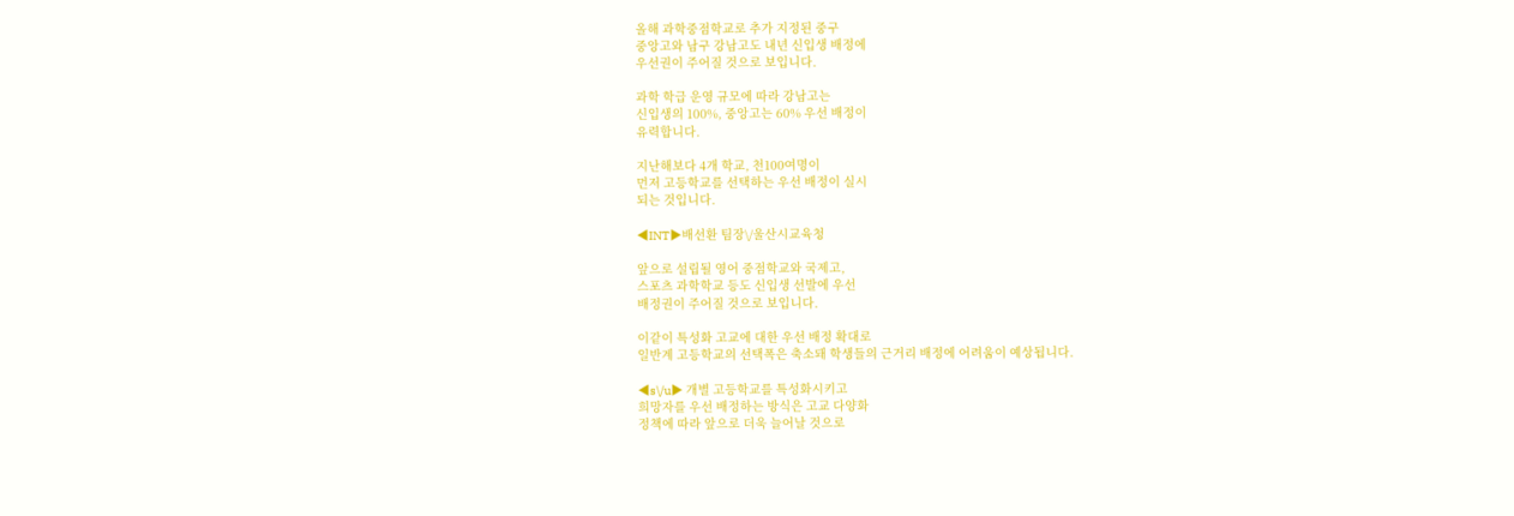올해 과학중점학교로 추가 지정된 중구
중앙고와 남구 강남고도 내년 신입생 배정에
우선권이 주어질 것으로 보입니다.

과학 학급 운영 규모에 따라 강남고는
신입생의 100%, 중앙고는 60% 우선 배정이
유력합니다.

지난해보다 4개 학교, 천100여명이
먼저 고등학교를 선택하는 우선 배정이 실시
되는 것입니다.

◀INT▶배선환 팀장\/울산시교육청

앞으로 설립될 영어 중점학교와 국제고,
스포츠 과학학교 등도 신입생 선발에 우선
배정권이 주어질 것으로 보입니다.

이같이 특성화 고교에 대한 우선 배정 확대로
일반계 고등학교의 선택폭은 축소돼 학생들의 근거리 배정에 어려움이 예상됩니다.

◀s\/u▶ 개별 고등학교를 특성화시키고
희망자를 우선 배정하는 방식은 고교 다양화
정책에 따라 앞으로 더욱 늘어날 것으로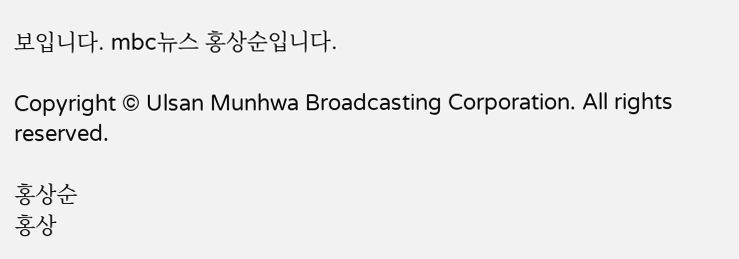보입니다. mbc뉴스 홍상순입니다.

Copyright © Ulsan Munhwa Broadcasting Corporation. All rights reserved.

홍상순
홍상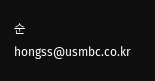순 hongss@usmbc.co.kr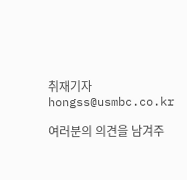취재기자
hongss@usmbc.co.kr

여러분의 의견을 남겨주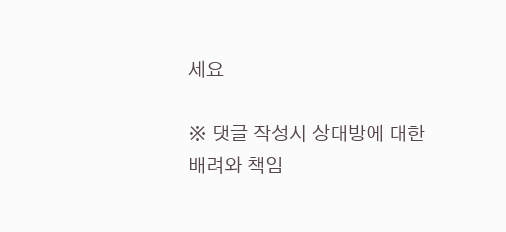세요

※ 댓글 작성시 상대방에 대한 배려와 책임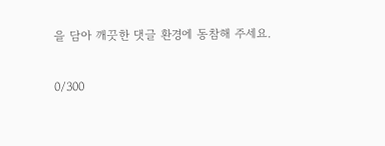을 담아 깨끗한 댓글 환경에 동참해 주세요.

0/300